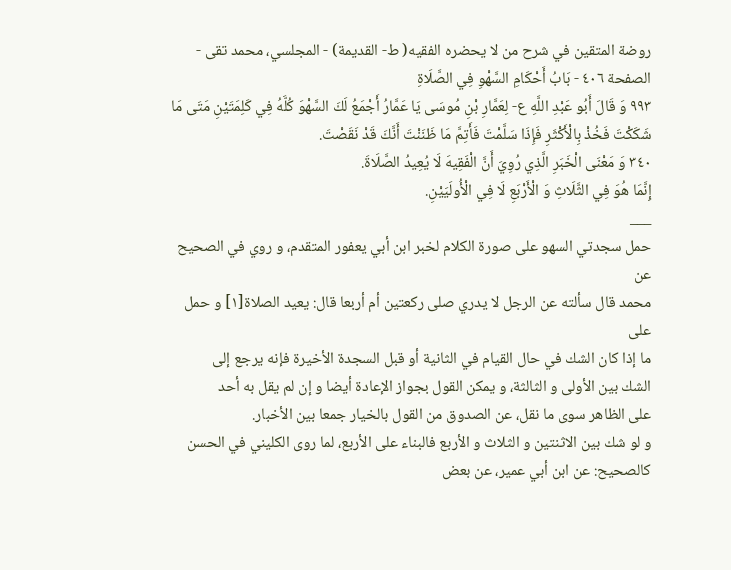روضة المتقين في شرح من لا يحضره الفقيه( ط- القديمة) - المجلسي، محمد تقى - الصفحة ٤٠٦ - بَابُ أَحْكَامِ السَّهْوِ فِي الصَّلَاةِ
٩٩٣ وَ قَالَ أَبُو عَبْدِ اللَّهِ ع- لِعَمَّارِ بْنِ مُوسَى يَا عَمَّارُ أَجْمَعُ لَكَ السَّهْوَ كُلَّهُ فِي كَلِمَتَيْنِ مَتَى مَا شَكَكْتَ فَخُذْ بِالْأَكْثَرِ فَإِذَا سَلَّمْتَ فَأَتِمَّ مَا ظَنَنْتَ أَنَّكَ قَدْ نَقَصْتَ.
٣٤٠ وَ مَعْنَى الْخَبَرِ الَّذِي رُوِيَ أَنَّ الْفَقِيهَ لَا يُعِيدُ الصَّلَاةَ.
إِنَّمَا هُوَ فِي الثَّلَاثِ وَ الْأَرْبَعِ لَا فِي الْأُولَيَيْنِ.
___
حمل سجدتي السهو على صورة الكلام لخبر ابن أبي يعفور المتقدم، و روي في الصحيح عن
محمد قال سألته عن الرجل لا يدري صلى ركعتين أم أربعا قال: يعيد الصلاة[١] و حمل على
ما إذا كان الشك في حال القيام في الثانية أو قبل السجدة الأخيرة فإنه يرجع إلى
الشك بين الأولى و الثالثة، و يمكن القول بجواز الإعادة أيضا و إن لم يقل به أحد
على الظاهر سوى ما نقل، عن الصدوق من القول بالخيار جمعا بين الأخبار.
و لو شك بين الاثنتين و الثلاث و الأربع فالبناء على الأربع، لما روى الكليني في الحسن كالصحيح: عن ابن أبي عمير، عن بعض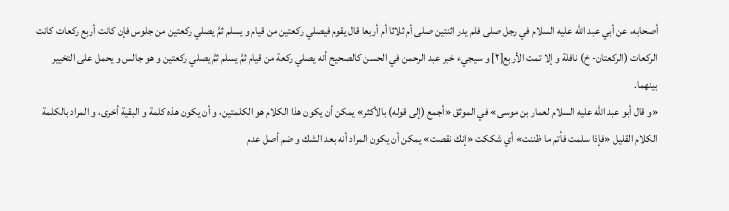أصحابه، عن أبي عبد الله عليه السلام في رجل صلى فلم يدر اثنتين صلى أم ثلاثا أم أربعا قال يقوم فيصلي ركعتين من قيام و يسلم ثمَّ يصلي ركعتين من جلوس فإن كانت أربع ركعات كانت الركعات (الركعتان- خ) نافلة و إلا تمت الأربع[٢] و سيجيء خبر عبد الرحمن في الحسن كالصحيح أنه يصلي ركعة من قيام ثمَّ يسلم ثمَّ يصلي ركعتين و هو جالس و يحمل على التخيير بينهما.
«و قال أبو عبد الله عليه السلام لعمار بن موسى» في الموثق «أجمع (إلى قوله) بالأكثر» يمكن أن يكون هذا الكلام هو الكلمتين، و أن يكون هذه كلمة و البقية أخرى، و المراد بالكلمة الكلام القليل «فإذا سلمت فأتم ما ظننت» أي شككت «إنك نقصت» يمكن أن يكون المراد أنه بعد الشك و ضم أصل عدم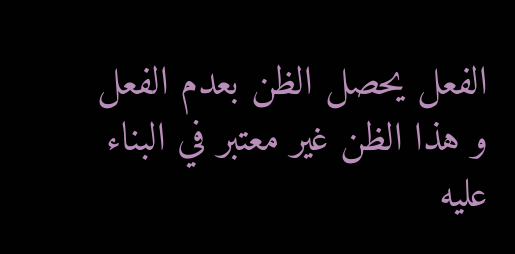الفعل يحصل الظن بعدم الفعل و هذا الظن غير معتبر في البناء عليه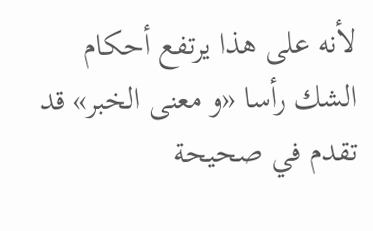لأنه على هذا يرتفع أحكام الشك رأسا «و معنى الخبر» قد تقدم في صحيحة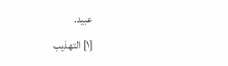عبيد.
[١] التهذيب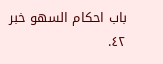باب احكام السهو خبر ٤٢.